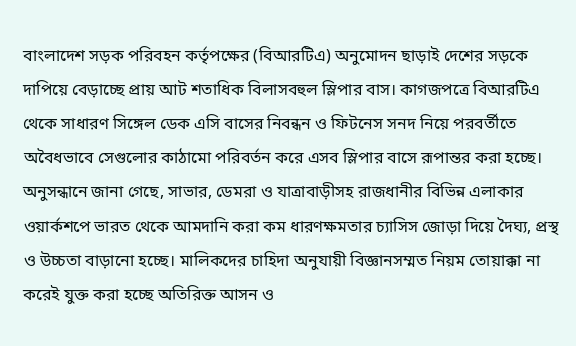বাংলাদেশ সড়ক পরিবহন কর্তৃপক্ষের (বিআরটিএ) অনুমোদন ছাড়াই দেশের সড়কে দাপিয়ে বেড়াচ্ছে প্রায় আট শতাধিক বিলাসবহুল স্লিপার বাস। কাগজপত্রে বিআরটিএ থেকে সাধারণ সিঙ্গেল ডেক এসি বাসের নিবন্ধন ও ফিটনেস সনদ নিয়ে পরবর্তীতে অবৈধভাবে সেগুলোর কাঠামো পরিবর্তন করে এসব স্লিপার বাসে রূপান্তর করা হচ্ছে।
অনুসন্ধানে জানা গেছে, সাভার, ডেমরা ও যাত্রাবাড়ীসহ রাজধানীর বিভিন্ন এলাকার ওয়ার্কশপে ভারত থেকে আমদানি করা কম ধারণক্ষমতার চ্যাসিস জোড়া দিয়ে দৈঘ্য, প্রস্থ ও উচ্চতা বাড়ানো হচ্ছে। মালিকদের চাহিদা অনুযায়ী বিজ্ঞানসম্মত নিয়ম তোয়াক্কা না করেই যুক্ত করা হচ্ছে অতিরিক্ত আসন ও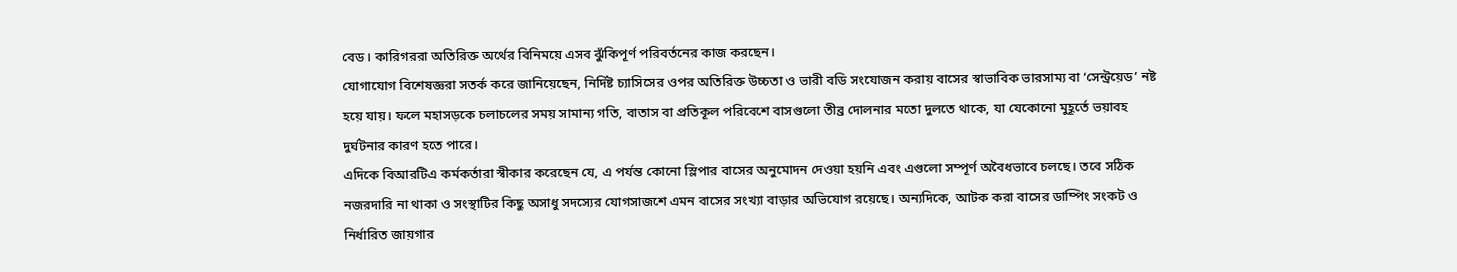বেড। কারিগররা অতিরিক্ত অর্থের বিনিময়ে এসব ঝুঁকিপূর্ণ পরিবর্তনের কাজ করছেন।
যোগাযোগ বিশেষজ্ঞরা সতর্ক করে জানিয়েছেন, নির্দিষ্ট চ্যাসিসের ওপর অতিরিক্ত উচ্চতা ও ভারী বডি সংযোজন করায় বাসের স্বাভাবিক ভারসাম্য বা ‘সেন্ট্রয়েড’ নষ্ট হয়ে যায়। ফলে মহাসড়কে চলাচলের সময় সামান্য গতি, বাতাস বা প্রতিকূল পরিবেশে বাসগুলো তীব্র দোলনার মতো দুলতে থাকে, যা যেকোনো মুহূর্তে ভয়াবহ দুর্ঘটনার কারণ হতে পারে।
এদিকে বিআরটিএ কর্মকর্তারা স্বীকার করেছেন যে, এ পর্যন্ত কোনো স্লিপার বাসের অনুমোদন দেওয়া হয়নি এবং এগুলো সম্পূর্ণ অবৈধভাবে চলছে। তবে সঠিক নজরদারি না থাকা ও সংস্থাটির কিছু অসাধু সদস্যের যোগসাজশে এমন বাসের সংখ্যা বাড়ার অভিযোগ রয়েছে। অন্যদিকে, আটক করা বাসের ডাম্পিং সংকট ও নির্ধারিত জায়গার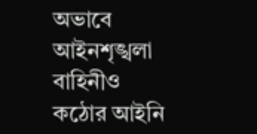অভাবে আইনশৃঙ্খলা বাহিনীও কঠোর আইনি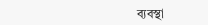ব্যবস্থা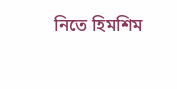নিতে হিমশিম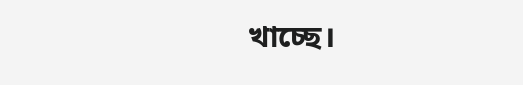খাচ্ছে।